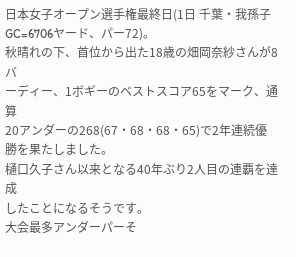日本女子オープン選手権最終日(1日 千葉・我孫子
GC=6706ヤード、パー72)。
秋晴れの下、首位から出た18歳の畑岡奈紗さんが8バ
ーディー、1ボギーのベストスコア65をマーク、通算
20アンダーの268(67・68・68・65)で2年連続優
勝を果たしました。
樋口久子さん以来となる40年ぶり2人目の連覇を達成
したことになるそうです。
大会最多アンダーパーそ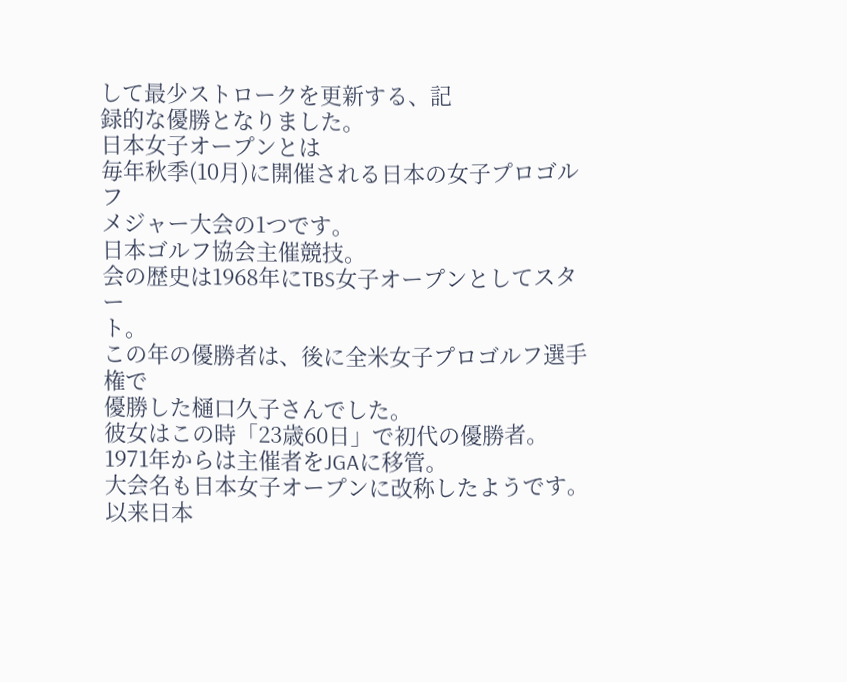して最少ストロークを更新する、記
録的な優勝となりました。
日本女子オープンとは
毎年秋季(10月)に開催される日本の女子プロゴルフ
メジャー大会の1つです。
日本ゴルフ協会主催競技。
会の歴史は1968年にTBS女子オープンとしてスター
ト。
この年の優勝者は、後に全米女子プロゴルフ選手権で
優勝した樋口久子さんでした。
彼女はこの時「23歳60日」で初代の優勝者。
1971年からは主催者をJGAに移管。
大会名も日本女子オープンに改称したようです。
以来日本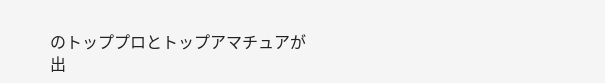のトッププロとトップアマチュアが出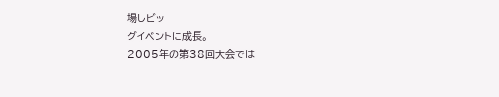場しビッ
グイベントに成長。
2005年の第38回大会では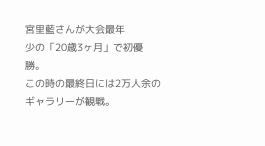宮里藍さんが大会最年
少の「20歳3ヶ月」で初優勝。
この時の最終日には2万人余のギャラリーが観戦。